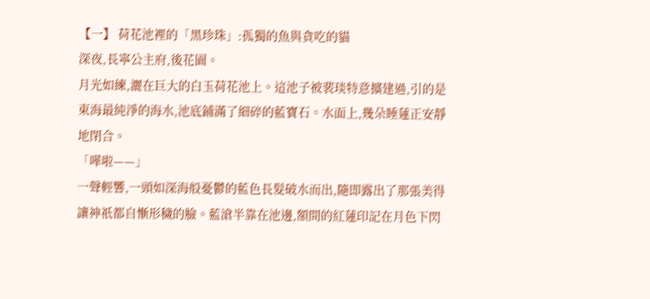【一】 荷花池裡的「黑珍珠」:孤獨的魚與貪吃的貓
深夜,長寧公主府,後花園。
月光如練,灑在巨大的白玉荷花池上。這池子被裴琰特意擴建過,引的是東海最純淨的海水,池底鋪滿了細碎的藍寶石。水面上,幾朵睡蓮正安靜地閉合。
「嘩啦——」
一聲輕響,一頭如深海般憂鬱的藍色長髮破水而出,隨即露出了那張美得讓神祇都自慚形穢的臉。藍滄半靠在池邊,額間的紅蓮印記在月色下閃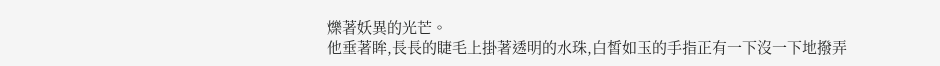爍著妖異的光芒。
他垂著眸,長長的睫毛上掛著透明的水珠,白皙如玉的手指正有一下沒一下地撥弄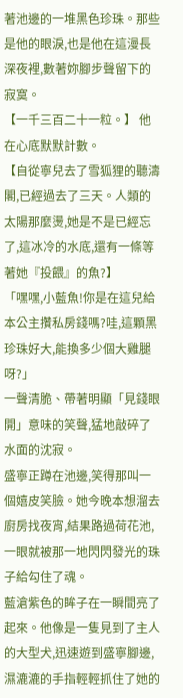著池邊的一堆黑色珍珠。那些是他的眼淚,也是他在這漫長深夜裡,數著妳腳步聲留下的寂寞。
【一千三百二十一粒。】 他在心底默默計數。
【自從寧兒去了雪狐狸的聽濤閣,已經過去了三天。人類的太陽那麼燙,她是不是已經忘了,這冰冷的水底,還有一條等著她『投餵』的魚?】
「嘿嘿,小藍魚!你是在這兒給本公主攢私房錢嗎?哇,這顆黑珍珠好大,能換多少個大雞腿呀?」
一聲清脆、帶著明顯「見錢眼開」意味的笑聲,猛地敲碎了水面的沈寂。
盛寧正蹲在池邊,笑得那叫一個嬉皮笑臉。她今晚本想溜去廚房找夜宵,結果路過荷花池,一眼就被那一地閃閃發光的珠子給勾住了魂。
藍滄紫色的眸子在一瞬間亮了起來。他像是一隻見到了主人的大型犬,迅速遊到盛寧腳邊,濕漉漉的手指輕輕抓住了她的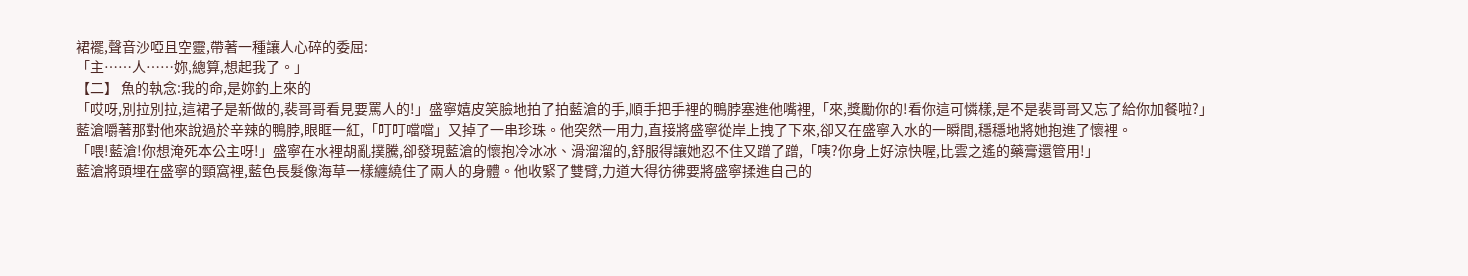裙襬,聲音沙啞且空靈,帶著一種讓人心碎的委屈:
「主……人……妳,總算,想起我了。」
【二】 魚的執念:我的命,是妳釣上來的
「哎呀,別拉別拉,這裙子是新做的,裴哥哥看見要罵人的!」盛寧嬉皮笑臉地拍了拍藍滄的手,順手把手裡的鴨脖塞進他嘴裡,「來,獎勵你的!看你這可憐樣,是不是裴哥哥又忘了給你加餐啦?」
藍滄嚼著那對他來說過於辛辣的鴨脖,眼眶一紅,「叮叮噹噹」又掉了一串珍珠。他突然一用力,直接將盛寧從岸上拽了下來,卻又在盛寧入水的一瞬間,穩穩地將她抱進了懷裡。
「喂!藍滄!你想淹死本公主呀!」盛寧在水裡胡亂撲騰,卻發現藍滄的懷抱冷冰冰、滑溜溜的,舒服得讓她忍不住又蹭了蹭,「咦?你身上好涼快喔,比雲之遙的藥膏還管用!」
藍滄將頭埋在盛寧的頸窩裡,藍色長髮像海草一樣纏繞住了兩人的身體。他收緊了雙臂,力道大得彷彿要將盛寧揉進自己的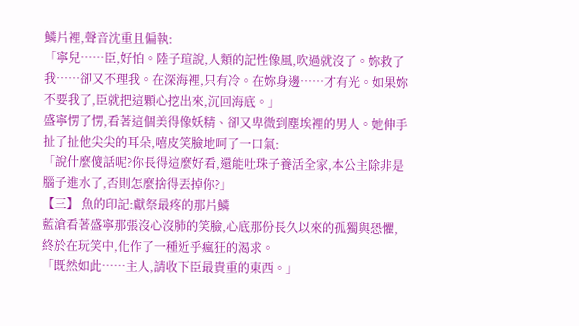鱗片裡,聲音沈重且偏執:
「寧兒……臣,好怕。陸子瑄說,人類的記性像風,吹過就沒了。妳救了我……卻又不理我。在深海裡,只有冷。在妳身邊……才有光。如果妳不要我了,臣就把這顆心挖出來,沉回海底。」
盛寧愣了愣,看著這個美得像妖精、卻又卑微到塵埃裡的男人。她伸手扯了扯他尖尖的耳朵,嘻皮笑臉地呵了一口氣:
「說什麼傻話呢?你長得這麼好看,還能吐珠子養活全家,本公主除非是腦子進水了,否則怎麼捨得丟掉你?」
【三】 魚的印記:獻祭最疼的那片鱗
藍滄看著盛寧那張沒心沒肺的笑臉,心底那份長久以來的孤獨與恐懼,終於在玩笑中,化作了一種近乎瘋狂的渴求。
「既然如此……主人,請收下臣最貴重的東西。」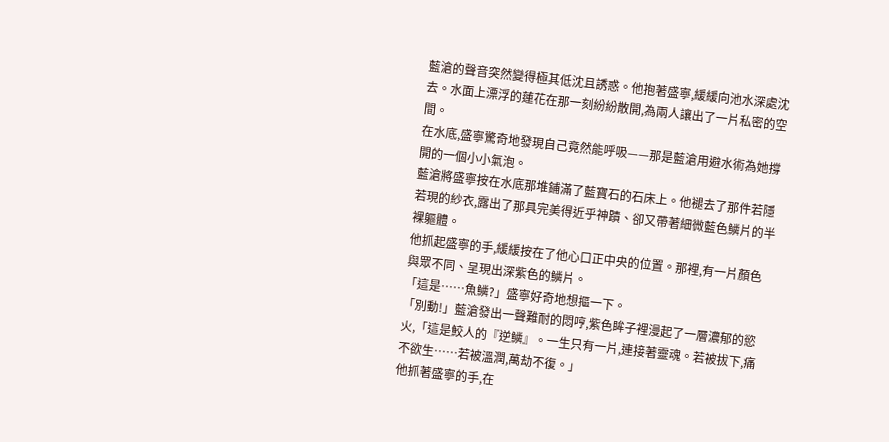藍滄的聲音突然變得極其低沈且誘惑。他抱著盛寧,緩緩向池水深處沈去。水面上漂浮的蓮花在那一刻紛紛散開,為兩人讓出了一片私密的空間。
在水底,盛寧驚奇地發現自己竟然能呼吸——那是藍滄用避水術為她撐開的一個小小氣泡。
藍滄將盛寧按在水底那堆鋪滿了藍寶石的石床上。他褪去了那件若隱若現的紗衣,露出了那具完美得近乎神蹟、卻又帶著細微藍色鱗片的半裸軀體。
他抓起盛寧的手,緩緩按在了他心口正中央的位置。那裡,有一片顏色與眾不同、呈現出深紫色的鱗片。
「這是……魚鱗?」盛寧好奇地想摳一下。
「別動!」藍滄發出一聲難耐的悶哼,紫色眸子裡漫起了一層濃郁的慾火,「這是鮫人的『逆鱗』。一生只有一片,連接著靈魂。若被拔下,痛不欲生……若被溫潤,萬劫不復。」
他抓著盛寧的手,在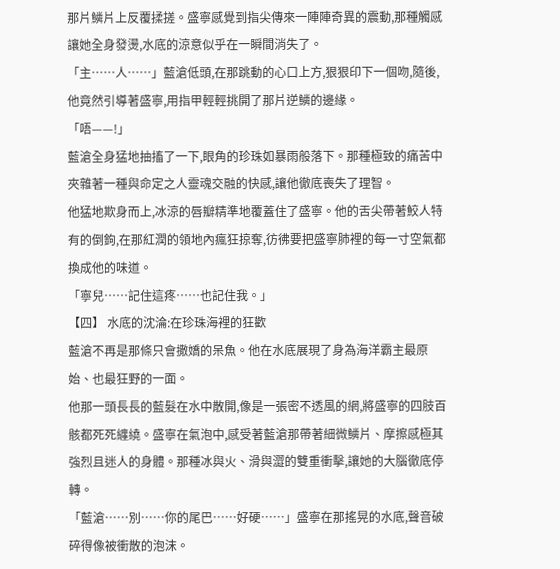那片鱗片上反覆揉搓。盛寧感覺到指尖傳來一陣陣奇異的震動,那種觸感讓她全身發燙,水底的涼意似乎在一瞬間消失了。
「主……人……」藍滄低頭,在那跳動的心口上方,狠狠印下一個吻,隨後,他竟然引導著盛寧,用指甲輕輕挑開了那片逆鱗的邊緣。
「唔——!」
藍滄全身猛地抽搐了一下,眼角的珍珠如暴雨般落下。那種極致的痛苦中夾雜著一種與命定之人靈魂交融的快感,讓他徹底喪失了理智。
他猛地欺身而上,冰涼的唇瓣精準地覆蓋住了盛寧。他的舌尖帶著鮫人特有的倒鉤,在那紅潤的領地內瘋狂掠奪,彷彿要把盛寧肺裡的每一寸空氣都換成他的味道。
「寧兒……記住這疼……也記住我。」
【四】 水底的沈淪:在珍珠海裡的狂歡
藍滄不再是那條只會撒嬌的呆魚。他在水底展現了身為海洋霸主最原始、也最狂野的一面。
他那一頭長長的藍髮在水中散開,像是一張密不透風的網,將盛寧的四肢百骸都死死纏繞。盛寧在氣泡中,感受著藍滄那帶著細微鱗片、摩擦感極其強烈且迷人的身體。那種冰與火、滑與澀的雙重衝擊,讓她的大腦徹底停轉。
「藍滄……別……你的尾巴……好硬……」盛寧在那搖晃的水底,聲音破碎得像被衝散的泡沫。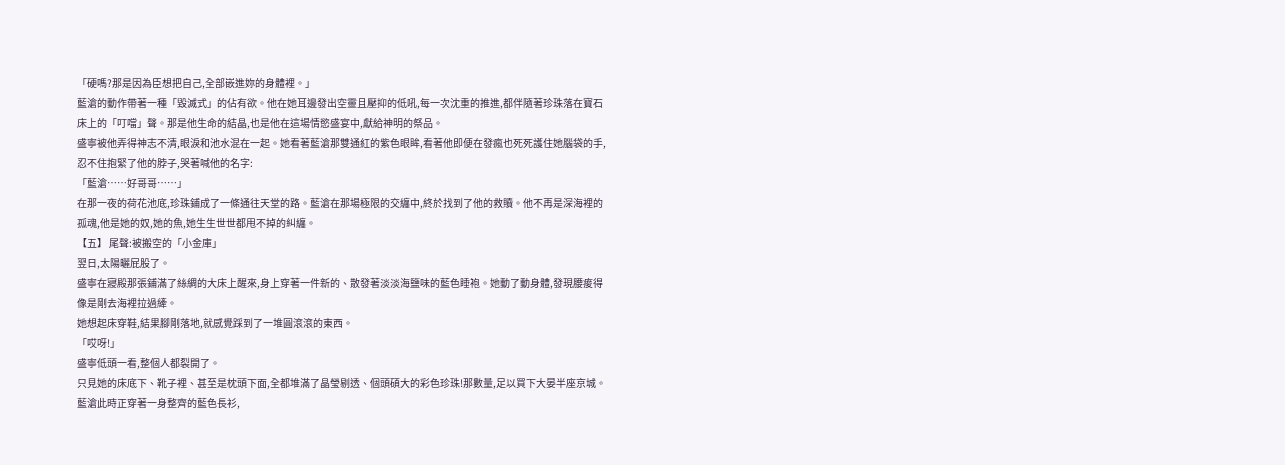「硬嗎?那是因為臣想把自己,全部嵌進妳的身體裡。」
藍滄的動作帶著一種「毀滅式」的佔有欲。他在她耳邊發出空靈且壓抑的低吼,每一次沈重的推進,都伴隨著珍珠落在寶石床上的「叮噹」聲。那是他生命的結晶,也是他在這場情慾盛宴中,獻給神明的祭品。
盛寧被他弄得神志不清,眼淚和池水混在一起。她看著藍滄那雙通紅的紫色眼眸,看著他即便在發瘋也死死護住她腦袋的手,忍不住抱緊了他的脖子,哭著喊他的名字:
「藍滄……好哥哥……」
在那一夜的荷花池底,珍珠鋪成了一條通往天堂的路。藍滄在那場極限的交纏中,終於找到了他的救贖。他不再是深海裡的孤魂,他是她的奴,她的魚,她生生世世都甩不掉的糾纏。
【五】 尾聲:被搬空的「小金庫」
翌日,太陽曬屁股了。
盛寧在寢殿那張鋪滿了絲綢的大床上醒來,身上穿著一件新的、散發著淡淡海鹽味的藍色睡袍。她動了動身體,發現腰痠得像是剛去海裡拉過縴。
她想起床穿鞋,結果腳剛落地,就感覺踩到了一堆圓滾滾的東西。
「哎呀!」
盛寧低頭一看,整個人都裂開了。
只見她的床底下、靴子裡、甚至是枕頭下面,全都堆滿了晶瑩剔透、個頭碩大的彩色珍珠!那數量,足以買下大晏半座京城。
藍滄此時正穿著一身整齊的藍色長衫,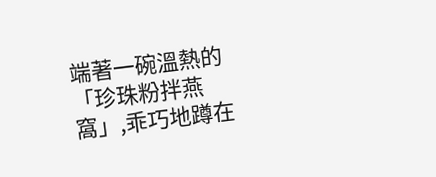端著一碗溫熱的「珍珠粉拌燕窩」,乖巧地蹲在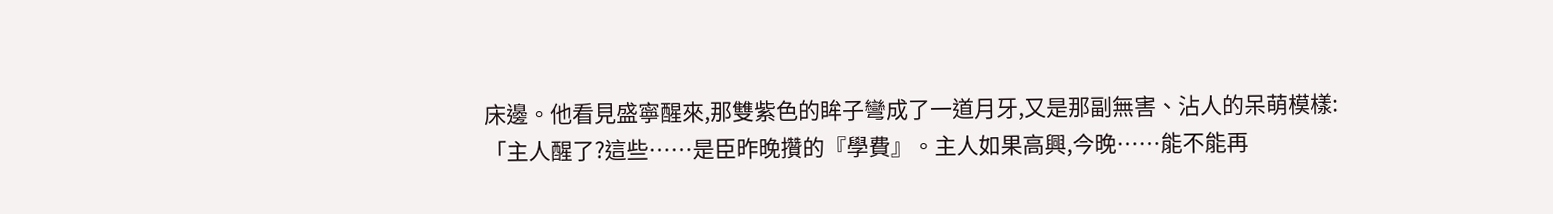床邊。他看見盛寧醒來,那雙紫色的眸子彎成了一道月牙,又是那副無害、沾人的呆萌模樣:
「主人醒了?這些……是臣昨晚攢的『學費』。主人如果高興,今晚……能不能再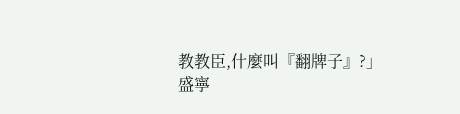教教臣,什麼叫『翻牌子』?」
盛寧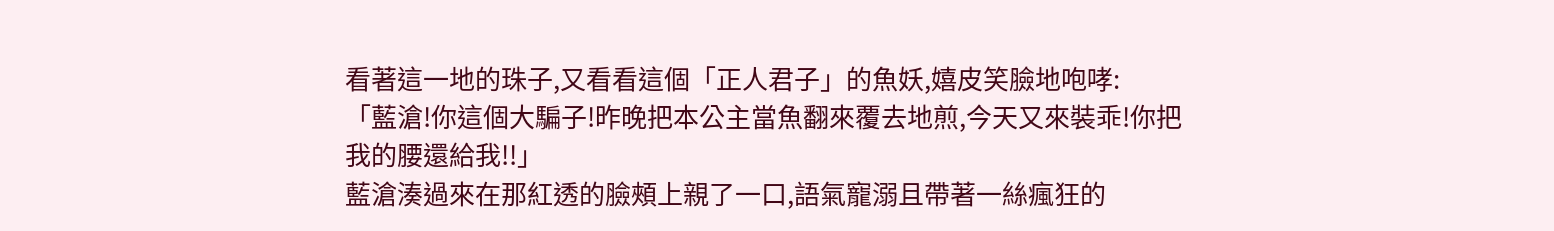看著這一地的珠子,又看看這個「正人君子」的魚妖,嬉皮笑臉地咆哮:
「藍滄!你這個大騙子!昨晚把本公主當魚翻來覆去地煎,今天又來裝乖!你把我的腰還給我!!」
藍滄湊過來在那紅透的臉頰上親了一口,語氣寵溺且帶著一絲瘋狂的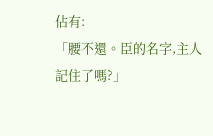佔有:
「腰不還。臣的名字,主人記住了嗎?」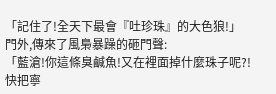「記住了!全天下最會『吐珍珠』的大色狼!」
門外,傳來了風梟暴躁的砸門聲:
「藍滄!你這條臭鹹魚!又在裡面掉什麼珠子呢?!快把寧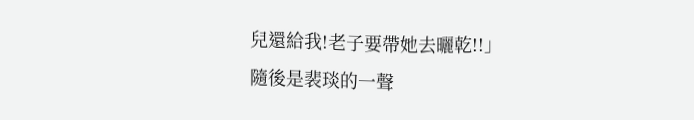兒還給我!老子要帶她去曬乾!!」
隨後是裴琰的一聲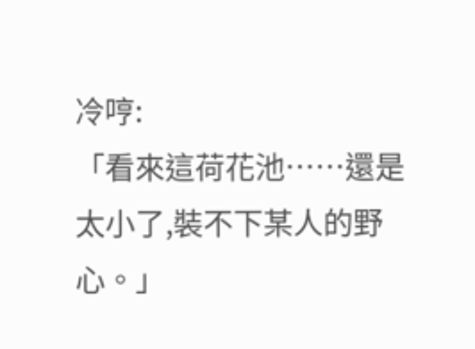冷哼:
「看來這荷花池……還是太小了,裝不下某人的野心。」